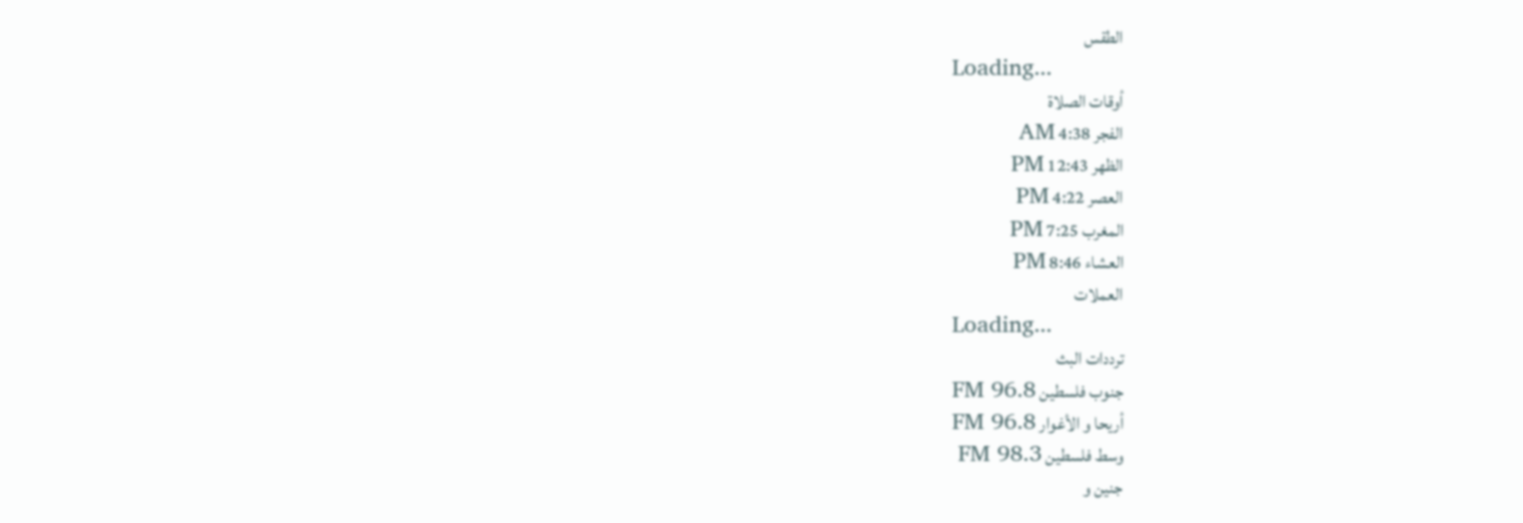الطقس
Loading...
أوقات الصلاة
الفجر 4:38 AM
الظهر 12:43 PM
العصر 4:22 PM
المغرب 7:25 PM
العشاء 8:46 PM
العملات
Loading...
ترددات البث
جنوب فلسطين FM 96.8
أريحا و الأغوار FM 96.8
وسط فلسطين FM 98.3
جنين و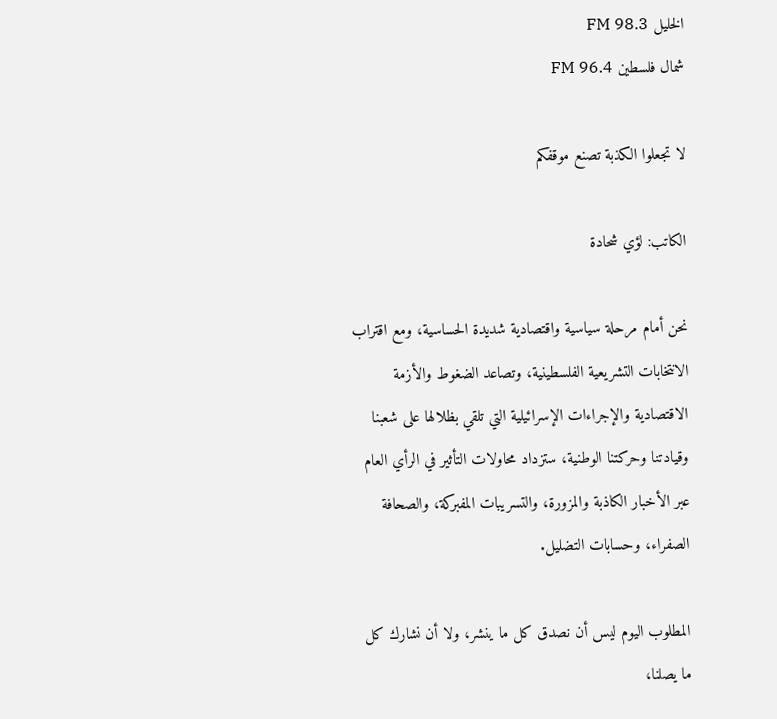الخليل FM 98.3
شمال فلسطين FM 96.4

لا تجعلوا الكذبة تصنع موقفكم

الكاتب: لؤي شحادة

نحن أمام مرحلة سياسية واقتصادية شديدة الحساسية، ومع اقتراب الانتخابات التشريعية الفلسطينية، وتصاعد الضغوط والأزمة الاقتصادية والإجراءات الإسرائيلية التي تلقي بظلالها على شعبنا وقيادتنا وحركتنا الوطنية، ستزداد محاولات التأثير في الرأي العام عبر الأخبار الكاذبة والمزورة، والتسريبات المفبركة، والصحافة الصفراء، وحسابات التضليل.

المطلوب اليوم ليس أن نصدق كل ما ينشر، ولا أن نشارك كل ما يصلنا،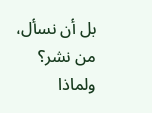بل أن نسأل، من نشر؟ ولماذا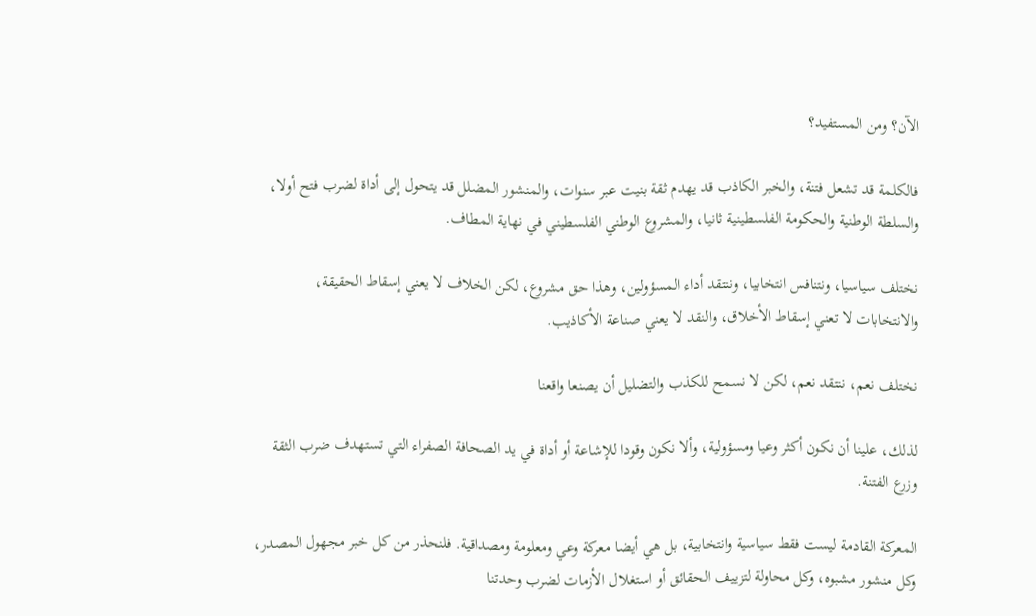الآن؟ ومن المستفيد؟

فالكلمة قد تشعل فتنة، والخبر الكاذب قد يهدم ثقة بنيت عبر سنوات، والمنشور المضلل قد يتحول إلى أداة لضرب فتح أولا، والسلطة الوطنية والحكومة الفلسطينية ثانيا، والمشروع الوطني الفلسطيني في نهاية المطاف.

نختلف سياسيا، ونتنافس انتخابيا، وننتقد أداء المسؤولين، وهذا حق مشروع، لكن الخلاف لا يعني إسقاط الحقيقة، والانتخابات لا تعني إسقاط الأخلاق، والنقد لا يعني صناعة الأكاذيب.

نختلف نعم، ننتقد نعم، لكن لا نسمح للكذب والتضليل أن يصنعا واقعنا

لذلك، علينا أن نكون أكثر وعيا ومسؤولية، وألا نكون وقودا للإشاعة أو أداة في يد الصحافة الصفراء التي تستهدف ضرب الثقة وزرع الفتنة.

المعركة القادمة ليست فقط سياسية وانتخابية، بل هي أيضا معركة وعي ومعلومة ومصداقية. فلنحذر من كل خبر مجهول المصدر، وكل منشور مشبوه، وكل محاولة لتزييف الحقائق أو استغلال الأزمات لضرب وحدتنا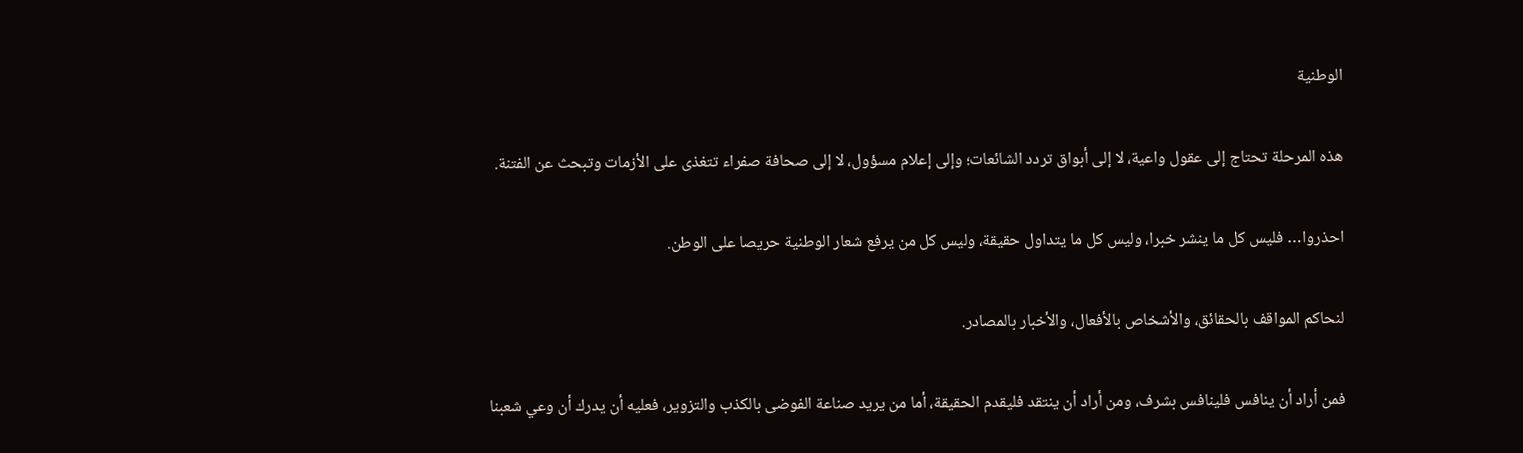الوطنية

هذه المرحلة تحتاج إلى عقول واعية، لا إلى أبواق تردد الشائعات؛ وإلى إعلام مسؤول، لا إلى صحافة صفراء تتغذى على الأزمات وتبحث عن الفتنة.

احذروا… فليس كل ما ينشر خبرا، وليس كل ما يتداول حقيقة، وليس كل من يرفع شعار الوطنية حريصا على الوطن.

لنحاكم المواقف بالحقائق، والأشخاص بالأفعال، والأخبار بالمصادر.

فمن أراد أن ينافس فلينافس بشرف، ومن أراد أن ينتقد فليقدم الحقيقة، أما من يريد صناعة الفوضى بالكذب والتزوير، فعليه أن يدرك أن وعي شعبنا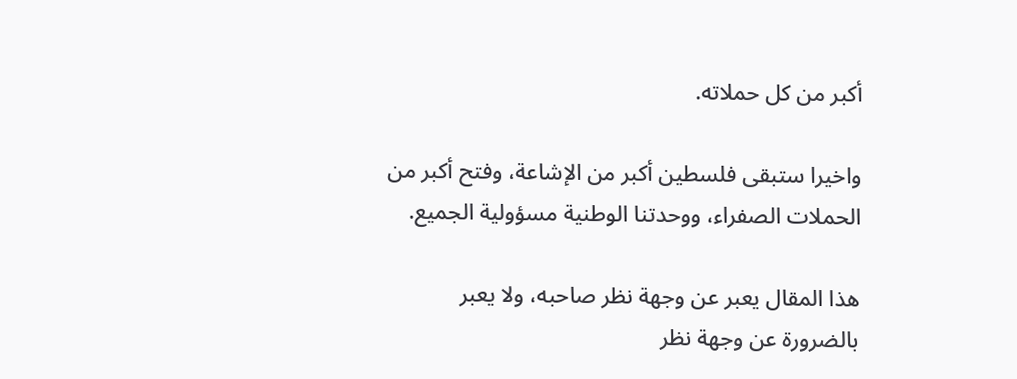أكبر من كل حملاته.

واخيرا ستبقى فلسطين أكبر من الإشاعة، وفتح أكبر من الحملات الصفراء، ووحدتنا الوطنية مسؤولية الجميع.

هذا المقال يعبر عن وجهة نظر صاحبه، ولا يعبر بالضرورة عن وجهة نظر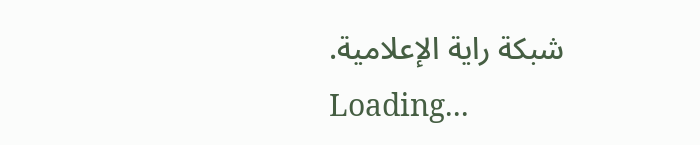شبكة راية الإعلامية.
Loading...